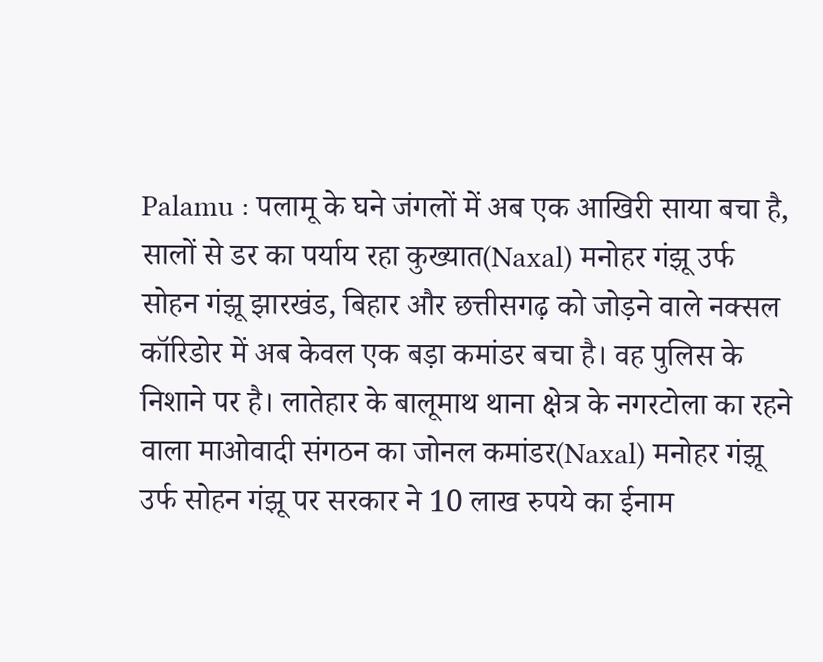Palamu : पलामू के घने जंगलों में अब एक आखिरी साया बचा है, सालों से डर का पर्याय रहा कुख्यात(Naxal) मनोहर गंझू उर्फ सोहन गंझू झारखंड, बिहार और छत्तीसगढ़ को जोड़ने वाले नक्सल कॉरिडोर में अब केवल एक बड़ा कमांडर बचा है। वह पुलिस के निशाने पर है। लातेहार के बालूमाथ थाना क्षेत्र के नगरटोला का रहने वाला माओवादी संगठन का जोनल कमांडर(Naxal) मनोहर गंझू उर्फ सोहन गंझू पर सरकार ने 10 लाख रुपये का ईनाम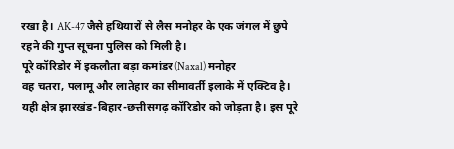रखा है। AK-47 जैसे हथियारों से लैस मनोहर के एक जंगल में छुपे रहने की गुप्त सूचना पुलिस को मिली है।
पूरे कॉरिडोर में इकलौता बड़ा कमांडर(Naxal) मनोहर
वह चतरा, पलामू और लातेहार का सीमावर्ती इलाके में एक्टिव है। यही क्षेत्र झारखंड-बिहार-छत्तीसगढ़ कॉरिडोर को जोड़ता है। इस पूरे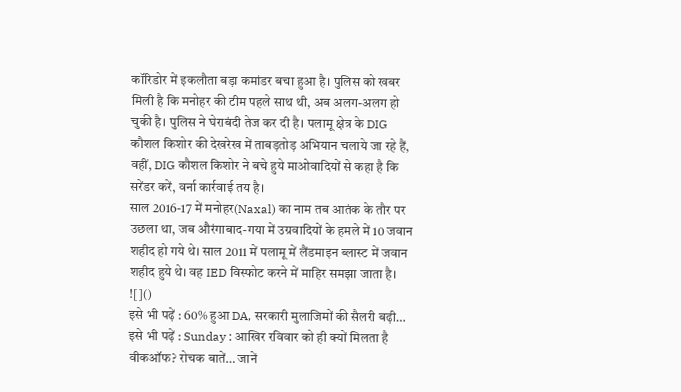कॉरिडोर में इकलौता बड़ा कमांडर बचा हुआ है। पुलिस को खबर मिली है कि मनोहर की टीम पहले साथ थी, अब अलग-अलग हो चुकी है। पुलिस ने घेराबंदी तेज कर दी है। पलामू क्षेत्र के DIG कौशल किशोर की देखरेख में ताबड़तोड़ अभियान चलाये जा रहे हैं, वहीं, DIG कौशल किशोर ने बचे हुये माओवादियों से कहा है कि सरेंडर करें, वर्ना कार्रवाई तय है।
साल 2016-17 में मनोहर(Naxal) का नाम तब आतंक के तौर पर उछला था, जब औरंगाबाद-गया में उग्रवादियों के हमले में 10 जवान शहीद हो गये थे। साल 2011 में पलामू में लैंडमाइन ब्लास्ट में जवान शहीद हुये थे। वह IED विस्फोट करने में माहिर समझा जाता है।
![]()
इसे भी पढ़ें : 60% हुआ DA, सरकारी मुलाजिमों की सैलरी बढ़ी…
इसे भी पढ़ें : Sunday : आखिर रविवार को ही क्यों मिलता है वीकऑफ? रोचक बातें… जानें